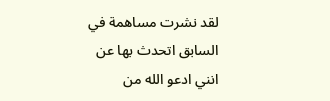لقد نشرت مساهمة في السابق اتحدث بها عن انني ادعو الله من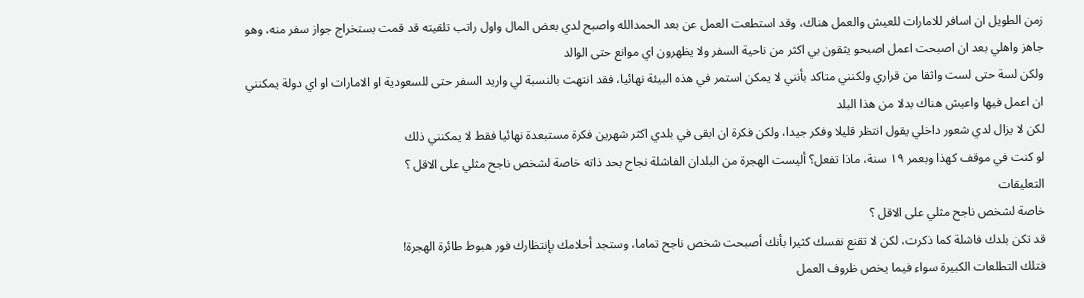زمن الطويل ان اسافر للامارات للعيش والعمل هناك، وقد استطعت العمل عن بعد الحمدالله واصبح لدي بعض المال واول راتب تلقيته قد قمت بستخراج جواز سفر منه، وهو جاهز واهلي بعد ان اصبحت اعمل اصبحو يثقون بي اكثر من ناحية السفر ولا يظهرون اي موانع حتى الوالد
ولكن لسة حتى لست واثقا من قراري ولكنني متاكد بأنني لا يمكن استمر في هذه البيئة نهائيا، فقد انتهت بالنسبة لي واريد السفر حتى للسعودية او الامارات او اي دولة يمكنني ان اعمل فيها واعيش هناك بدلا من هذا البلد
لكن لا يزال لدي شعور داخلي يقول انتظر قليلا وفكر جيدا، ولكن فكرة ان ابقى في بلدي اكثر شهرين فكرة مستبعدة نهائيا فقط لا يمكنني ذلك
لو كنت في موقف كهذا وبعمر ١٩ سنة، ماذا تفعل؟ أليست الهجرة من البلدان الفاشلة نجاح بحد ذاته خاصة لشخص ناجح مثلي على الاقل ؟
التعليقات
خاصة لشخص ناجح مثلي على الاقل ؟
قد تكن بلدك فاشلة كما ذكرت، لكن لا تقنع نفسك كثيرا بأنك أصبحت شخص ناجح تماما، وستجد أحلامك بإنتظارك فور هبوط طائرة الهجرة!
فتلك التطلعات الكبيرة سواء فيما يخص ظروف العمل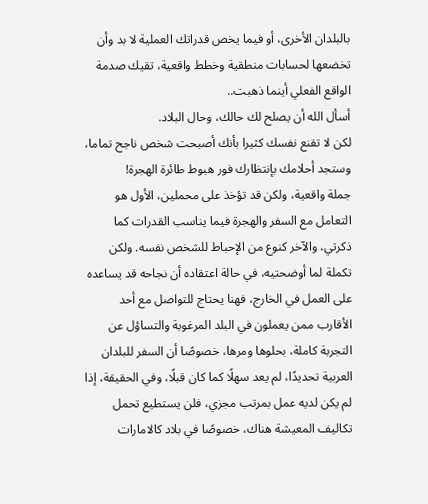بالبلدان الأخرى، أو فيما يخص قدراتك العملية لا بد وأن تخضعها لحسابات منطقية وخطط واقعية، تقيك صدمة الواقع الفعلي أينما ذهبت..
أسأل الله أن يصلح لك حالك، وحال البلاد.
لكن لا تقنع نفسك كثيرا بأنك أصبحت شخص ناجح تماما، وستجد أحلامك بإنتظارك فور هبوط طائرة الهجرة!
جملة واقعية، ولكن قد تؤخذ على محملين، الأول هو التعامل مع السفر والهجرة فيما يناسب القدرات كما ذكرتي، والآخر كنوع من الإحباط للشخص نفسه. ولكن تكملة لما أوضحتيه، في حالة اعتقاده أن نجاحه قد يساعده على العمل في الخارج، فهنا يحتاج للتواصل مع أحد الأقارب ممن يعملون في البلد المرغوبة والتساؤل عن التجربة كاملة، بحلوها ومرها، خصوصًا أن السفر للبلدان العربية تحديدًا، لم يعد سهلًا كما كان قبلًا، وفي الحقيقة، إذا لم يكن لديه عمل بمرتب مجزي، فلن يستطيع تحمل تكاليف المعيشة هناك، خصوصًا في بلاد كالامارات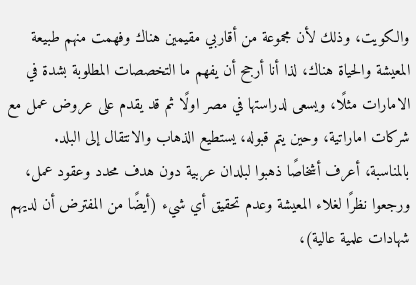والكويت، وذلك لأن مجموعة من أقاربي مقيمين هناك وفهمت منهم طبيعة المعيشة والحياة هناك، لذا أنا أرجح أن يفهم ما التخصصات المطلوبة بشدة في الامارات مثلًا، ويسعى لدراستها في مصر اولًا ثم قد يقدم على عروض عمل مع شركات اماراتية، وحين يتم قبوله، يستطيع الذهاب والانتقال إلى البلد.
بالمناسبة، أعرف أشخاصًا ذهبوا لبلدان عربية دون هدف محدد وعقود عمل، ورجعوا نظرًا لغلاء المعيشة وعدم تحقيق أي شيء (أيضًا من المفترض أن لديهم شهادات علمية عالية)،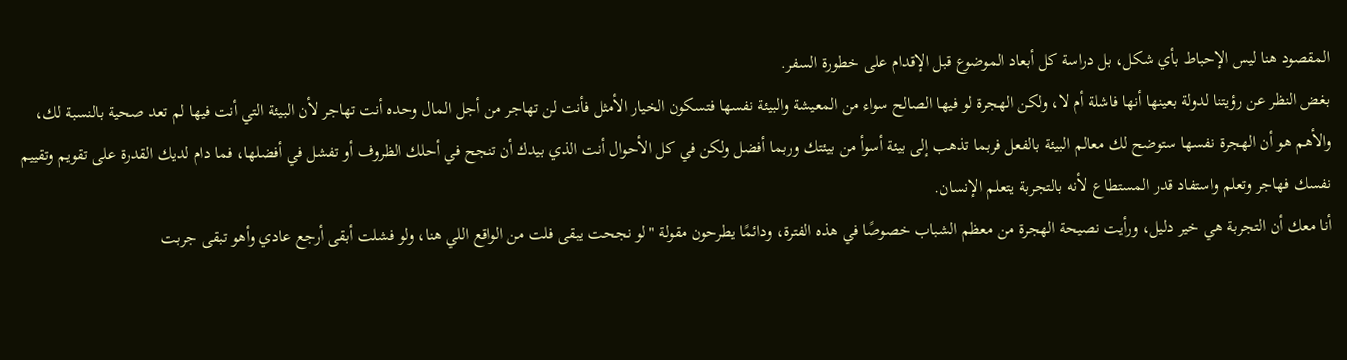المقصود هنا ليس الإحباط بأي شكل، بل دراسة كل أبعاد الموضوع قبل الإقدام على خطورة السفر.
بغض النظر عن رؤيتنا لدولة بعينها أنها فاشلة أم لا، ولكن الهجرة لو فيها الصالح سواء من المعيشة والبيئة نفسها فتسكون الخيار الأمثل فأنت لن تهاجر من أجل المال وحده أنت تهاجر لأن البيئة التي أنت فيها لم تعد صحية بالنسبة لك، والأهم هو أن الهجرة نفسها ستوضح لك معالم البيئة بالفعل فربما تذهب إلى بيئة أسوأ من بيئتك وربما أفضل ولكن في كل الأحوال أنت الذي بيدك أن تنجح في أحلك الظروف أو تفشل في أفضلها، فما دام لديك القدرة على تقويم وتقييم نفسك فهاجر وتعلم واستفاد قدر المستطاع لأنه بالتجربة يتعلم الإنسان.
أنا معك أن التجربة هي خير دليل، ورأيت نصيحة الهجرة من معظم الشباب خصوصًا في هذه الفترة، ودائمًا يطرحون مقولة "لو نجحت يبقى فلت من الواقع اللي هنا، ولو فشلت أبقى أرجع عادي وأهو تبقى جربت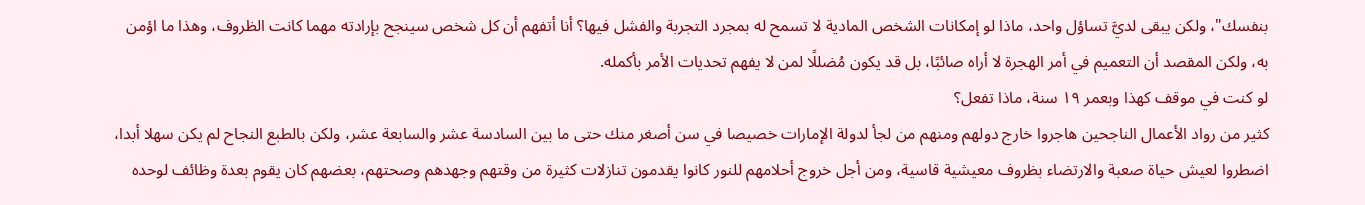بنفسك"، ولكن يبقى لديَّ تساؤل واحد، ماذا لو إمكانات الشخص المادية لا تسمح له بمجرد التجربة والفشل فيها؟ أنا أتفهم أن كل شخص سينجح بإرادته مهما كانت الظروف، وهذا ما اؤمن به، ولكن المقصد أن التعميم في أمر الهجرة لا أراه صائبًا، بل قد يكون مُضللًا لمن لا يفهم تحديات الأمر بأكمله.
لو كنت في موقف كهذا وبعمر ١٩ سنة، ماذا تفعل؟
كثير من رواد الأعمال الناجحين هاجروا خارج دولهم ومنهم من لجأ لدولة الإمارات خصيصا في سن أصغر منك حتى ما بين السادسة عشر والسابعة عشر، ولكن بالطبع النجاح لم يكن سهلا أبدا، اضطروا لعيش حياة صعبة والارتضاء بظروف معيشية قاسية، ومن أجل خروج أحلامهم للنور كانوا يقدمون تنازلات كثيرة من وقتهم وجهدهم وصحتهم، بعضهم كان يقوم بعدة وظائف لوحده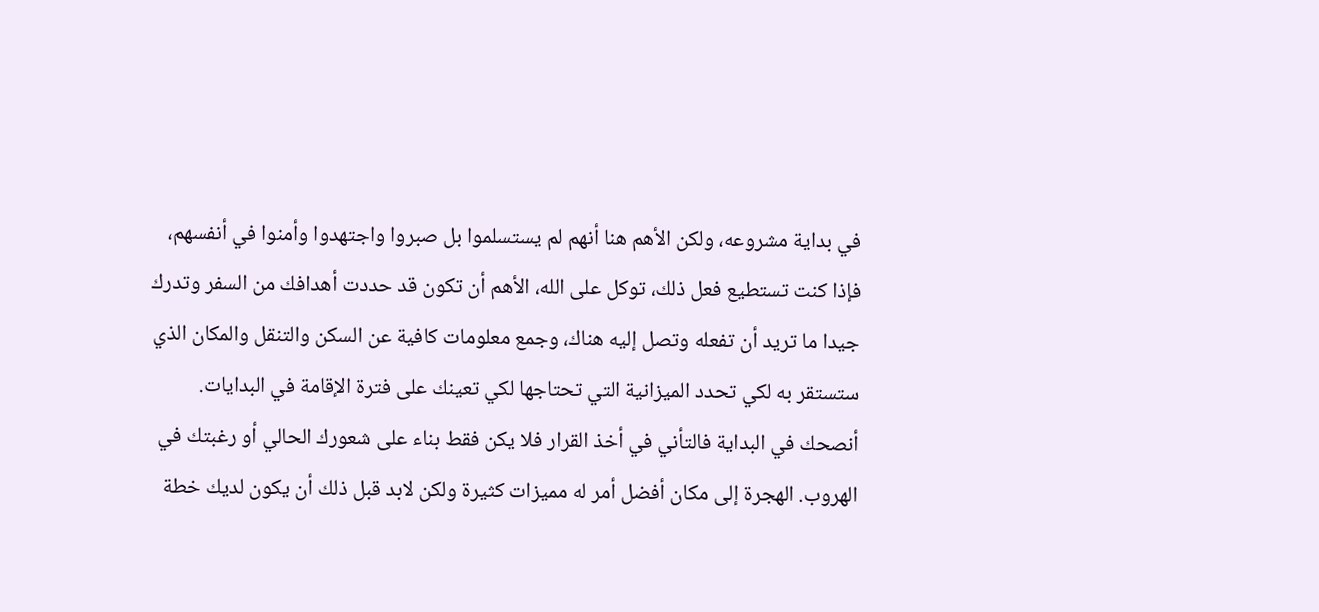في بداية مشروعه، ولكن الأهم هنا أنهم لم يستسلموا بل صبروا واجتهدوا وأمنوا في أنفسهم، فإذا كنت تستطيع فعل ذلك، توكل على الله، الأهم أن تكون قد حددت أهدافك من السفر وتدرك جيدا ما تريد أن تفعله وتصل إليه هناك، وجمع معلومات كافية عن السكن والتنقل والمكان الذي ستستقر به لكي تحدد الميزانية التي تحتاجها لكي تعينك على فترة الإقامة في البدايات.
أنصحك في البداية فالتأني في أخذ القرار فلا يكن فقط بناء على شعورك الحالي أو رغبتك في الهروب. الهجرة إلى مكان أفضل أمر له مميزات كثيرة ولكن لابد قبل ذلك أن يكون لديك خطة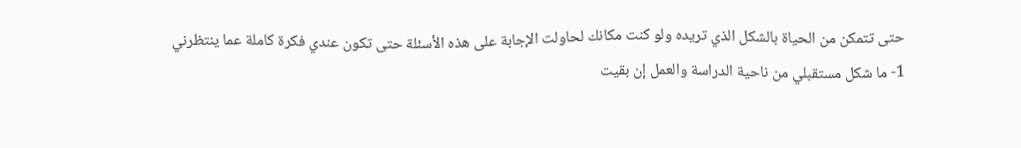حتى تتمكن من الحياة بالشكل الذي تريده ولو كنت مكانك لحاولت الإجابة على هذه الأسئلة حتى تكون عندي فكرة كاملة عما ينتظرني
1- ما شكل مستقبلي من ناحية الدراسة والعمل إن بقيت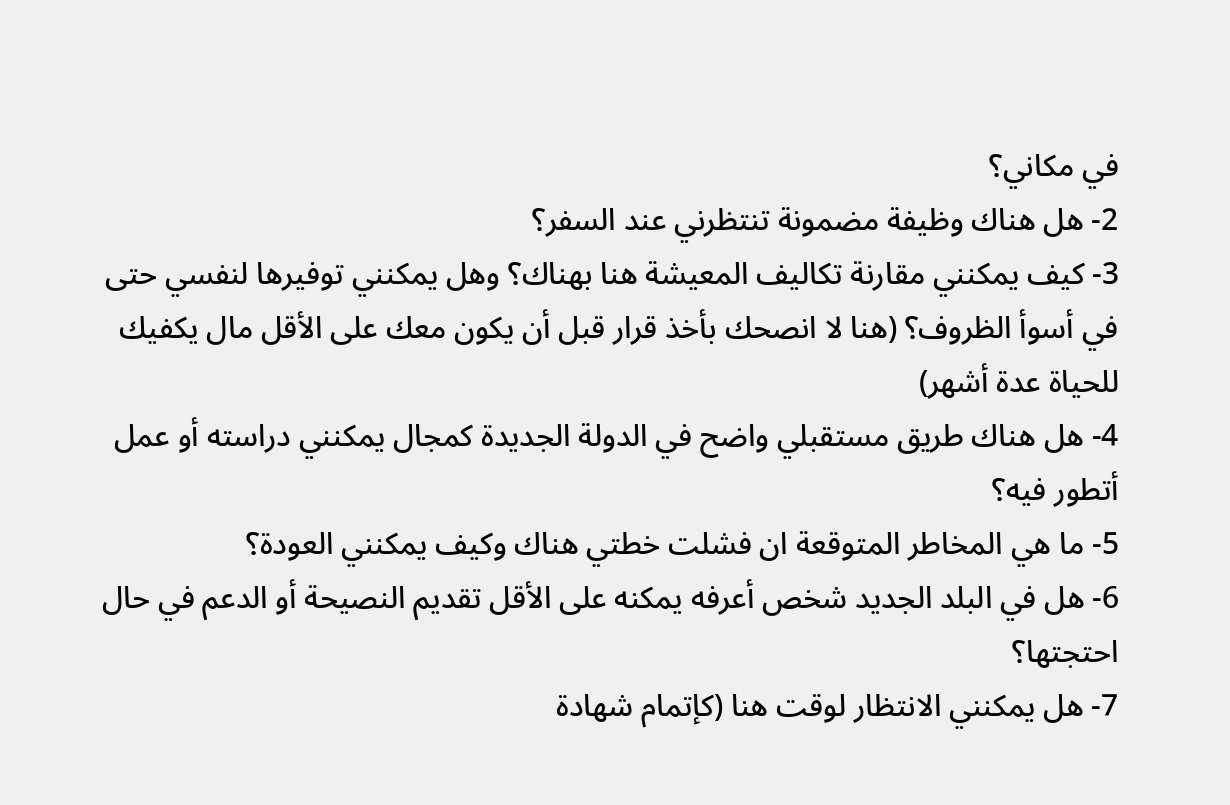في مكاني؟
2- هل هناك وظيفة مضمونة تنتظرني عند السفر؟
3- كيف يمكنني مقارنة تكاليف المعيشة هنا بهناك؟ وهل يمكنني توفيرها لنفسي حتى في أسوأ الظروف؟ (هنا لا انصحك بأخذ قرار قبل أن يكون معك على الأقل مال يكفيك للحياة عدة أشهر)
4- هل هناك طريق مستقبلي واضح في الدولة الجديدة كمجال يمكنني دراسته أو عمل أتطور فيه؟
5- ما هي المخاطر المتوقعة ان فشلت خطتي هناك وكيف يمكنني العودة؟
6- هل في البلد الجديد شخص أعرفه يمكنه على الأقل تقديم النصيحة أو الدعم في حال احتجتها؟
7- هل يمكنني الانتظار لوقت هنا (كإتمام شهادة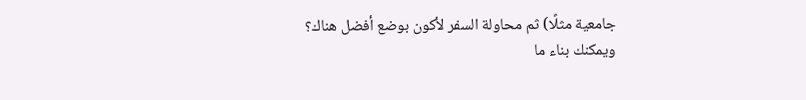جامعية مثلًا) ثم محاولة السفر لأكون بوضع أفضل هناك؟
ويمكنك بناء ما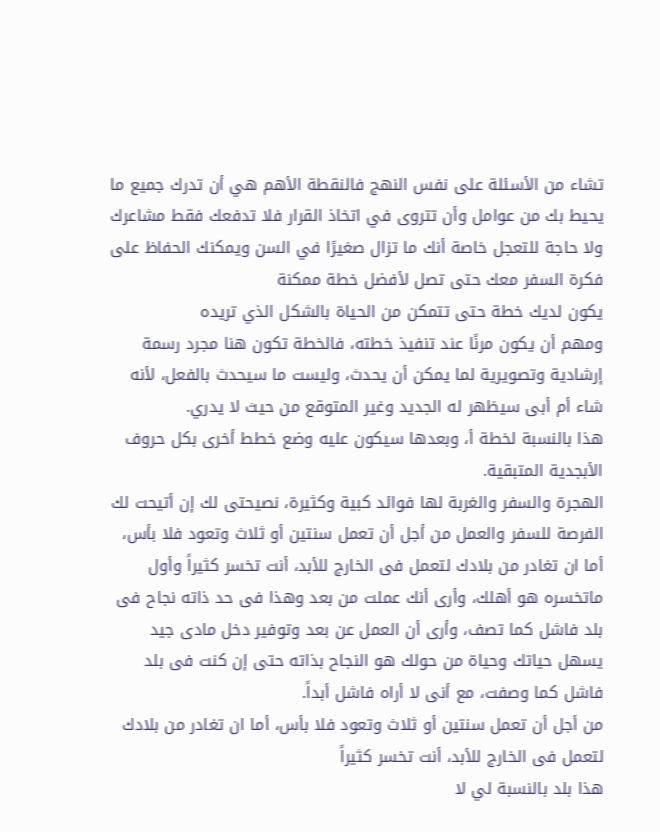تشاء من الأسئلة على نفس النهج فالنقطة الأهم هي أن تدرك جميع ما يحيط بك من عوامل وأن تتروى في اتخاذ القرار فلا تدفعك فقط مشاعرك ولا حاجة للتعجل خاصة أنك ما تزال صغيرًا في السن ويمكنك الحفاظ على فكرة السفر معك حتى تصل لأفضل خطة ممكنة
يكون لديك خطة حتى تتمكن من الحياة بالشكل الذي تريده
ومهم أن يكون مرنًا عند تنفيذ خطته، فالخطة تكون هنا مجرد رسمة إرشادية وتصويرية لما يمكن أن يحدث، وليست ما سيحدث بالفعل، لأنه شاء أم أبى سيظهر له الجديد وغير المتوقع من حيث لا يدري.
هذا بالنسبة لخطة أ، وبعدها سيكون عليه وضع خطط أخرى بكل حروف الأبجدية المتبقية.
الهجرة والسفر والغربة لها فوائد كبية وكثيرة، نصيحتى لك إن أتيحت لك الفرصة للسفر والعمل من أجل أن تعمل سنتين أو ثلاث وتعود فلا بأس، أما ان تغادر من بلادك لتعمل فى الخارج للأبد، أنت تخسر كثيراً وأول ماتخسره هو أهلك، وأرى أنك عملت من بعد وهذا فى حد ذاته نجاح فى بلد فاشل كما تصف، وأرى أن العمل عن بعد وتوفير دخل مادى جيد يسهل حياتك وحياة من حولك هو النجاح بذاته حتى إن كنت فى بلد فاشل كما وصفت، مع أنى لا أراه فاشل أبداً.
من أجل أن تعمل سنتين أو ثلاث وتعود فلا بأس، أما ان تغادر من بلادك لتعمل فى الخارج للأبد، أنت تخسر كثيراً
هذا بلد بالنسبة لي لا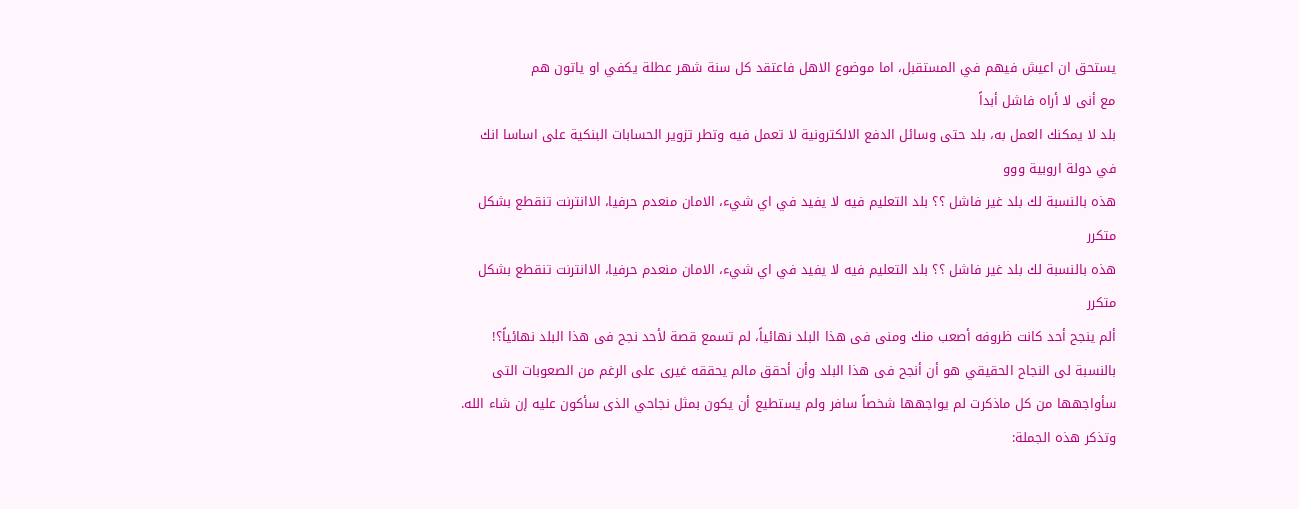يستحق ان اعيش فيهم في المستقبل، اما موضوع الاهل فاعتقد كل سنة شهر عطلة يكفي او ياتون هم
مع أنى لا أراه فاشل أبداً
بلد لا يمكنك العمل به، بلد حتى وسائل الدفع الالكترونية لا تعمل فيه وتطر تزوير الحسابات البنكية على اساسا انك في دولة اروبية ووو
هذه بالنسبة لك بلد غير فاشل ؟؟ بلد التعليم فيه لا يفيد في اي شيء، الامان منعدم حرفيا، الاانترنت تنقطع بشكل متكرر
هذه بالنسبة لك بلد غير فاشل ؟؟ بلد التعليم فيه لا يفيد في اي شيء، الامان منعدم حرفيا، الاانترنت تنقطع بشكل متكرر
ألم ينجح أحد كانت ظروفه أصعب منك ومنى فى هذا البلد نهائياً، لم تسمع قصة لأحد نجح فى هذا البلد نهائياً؟!
بالنسبة لى النجاح الحقيقي هو أن أنجح فى هذا البلد وأن أحقق مالم يحققه غيرى على الرغم من الصعوبات التى سأواجهها من كل ماذكرت لم يواجهها شخصاً سافر ولم يستطيع أن يكون بمثل نجاحي الذى سأكون عليه إن شاء الله.
وتذكر هذه الجملة: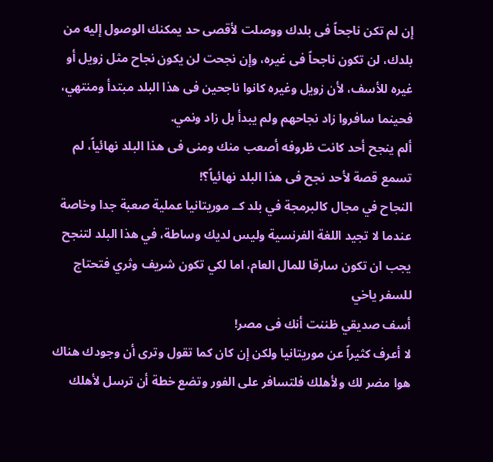إن لم تكن ناجحاً فى بلدك ووصلت لأقصى حد يمكنك الوصول إليه من بلدك، لن تكون ناجحاً فى غيره، وإن نجحت لن يكون نجاح مثل زويل أو غيره للأسف، لأن زويل وغيره كانوا ناجحين فى هذا البلد مبتدأ ومنتهي، فحينما سافروا زاد نجاحهم ولم يبدأ بل زاد ونمي.
ألم ينجح أحد كانت ظروفه أصعب منك ومنى فى هذا البلد نهائياً، لم تسمع قصة لأحد نجح فى هذا البلد نهائياً؟!
النجاح في مجال كالبرمجة في بلد كــ موريتانيا عملية صعبة جدا وخاصة عندما لا تجيد اللغة الفرنسية وليس لديك وساطة، في هذا البلد لتنجح يجب ان تكون سارقا للمال العام، اما لكي تكون شريف وثري فتحتاج للسفر ياخي
أسف صديقي ظننت أنك فى مصر!
لا أعرف كثيراً عن موريتانيا ولكن إن كان كما تقول وترى أن وجودك هناك هوا مضر لك ولأهلك فلتسافر على الفور وتضع خطة أن ترسل لأهلك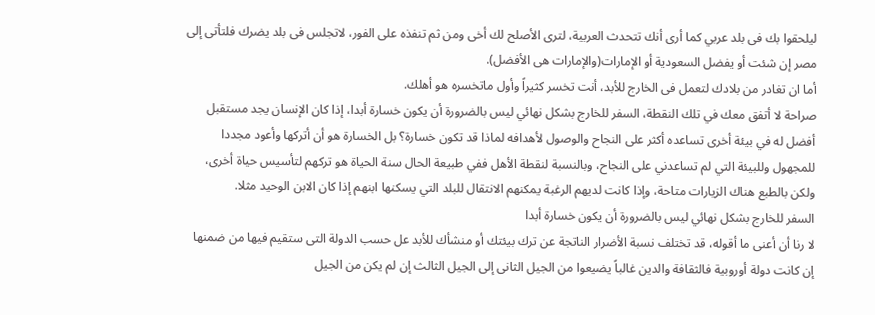ليلحقوا بك فى بلد عربي كما أرى أنك تتحدث العربية، لترى الأصلح لك أخى ومن ثم تنفذه على الفور، لاتجلس فى بلد يضرك فلتأتى إلى مصر إن شئت أو يفضل السعودية أو الإمارات(والإمارات هى الأفضل).
أما ان تغادر من بلادك لتعمل فى الخارج للأبد، أنت تخسر كثيراً وأول ماتخسره هو أهلك.
صراحة لا أتفق معك في تلك النقطة، السفر للخارج بشكل نهائي ليس بالضرورة أن يكون خسارة أبدا، إذا كان الإنسان يجد مستقبل أفضل له في بيئة أخرى تساعده أكثر على النجاح والوصول لأهدافه لماذا قد تكون خسارة؟ بل الخسارة هو أن أتركها وأعود مجددا للمجهول وللبيئة التي لم تساعدني على النجاح، وبالنسبة لنقطة الأهل ففي طبيعة الحال سنة الحياة هو تركهم لتأسيس حياة أخرى، ولكن بالطبع هناك الزيارات متاحة، وإذا كانت لديهم الرغبة يمكنهم الانتقال للبلد التي يسكنها ابنهم إذا كان الابن الوحيد مثلا.
السفر للخارج بشكل نهائي ليس بالضرورة أن يكون خسارة أبدا
لا رنا أن أعنى ما أقوله، قد تختلف نسبة الأضرار الناتجة عن ترك بيئتك أو منشأك للأبد عل حسب الدولة التى ستقيم فيها من ضمنها إن كانت دولة أوروبية فالثقافة والدين غالباً يضيعوا من الجيل الثانى إلى الجيل الثالث إن لم يكن من الجيل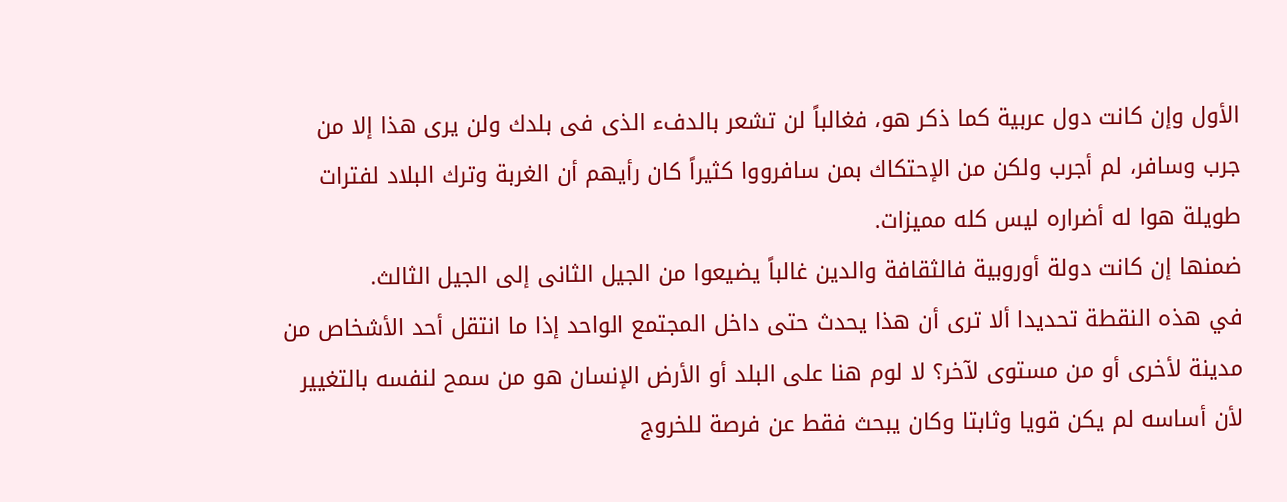الأول وإن كانت دول عربية كما ذكر هو، فغالباً لن تشعر بالدفء الذى فى بلدك ولن يرى هذا إلا من جرب وسافر، لم أجرب ولكن من الإحتكاك بمن سافرووا كثيراً كان رأيهم أن الغربة وترك البلاد لفترات طويلة هوا له أضراره ليس كله مميزات.
ضمنها إن كانت دولة أوروبية فالثقافة والدين غالباً يضيعوا من الجيل الثانى إلى الجيل الثالث.
في هذه النقطة تحديدا ألا ترى أن هذا يحدث حتى داخل المجتمع الواحد إذا ما انتقل أحد الأشخاص من مدينة لأخرى أو من مستوى لآخر؟ لا لوم هنا على البلد أو الأرض الإنسان هو من سمح لنفسه بالتغيير لأن أساسه لم يكن قويا وثابتا وكان يبحث فقط عن فرصة للخروج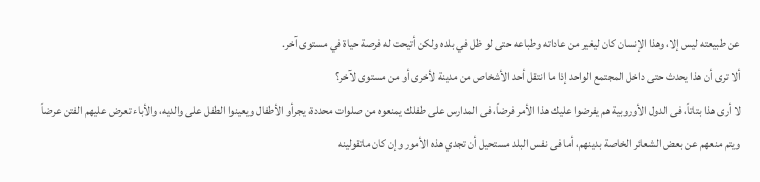عن طبيعته ليس إلا، وهذا الإنسان كان ليغير من عاداته وطباعه حتى لو ظل في بلده ولكن أتيحت له فرصة حياة في مستوى آخر.
ألا ترى أن هذا يحدث حتى داخل المجتمع الواحد إذا ما انتقل أحد الأشخاص من مدينة لأخرى أو من مستوى لآخر؟
لا أرى هذا بتاتاً، فى الدول الأوروبية هم يفرضوا عليك هذا الأمر فرضاً، فى المدارس على طفلك يمنعوه من صلوات محددة، يجرأو الأطفال ويعينوا الطفل على والديه، والأباء تعرض عليهم الفتن عرضاً ويتم منعهم عن بعض الشعائر الخاصة بدينهم، أما فى نفس البلد مستحيل أن تجدي هذه الأمور وإن كان ماتقولينه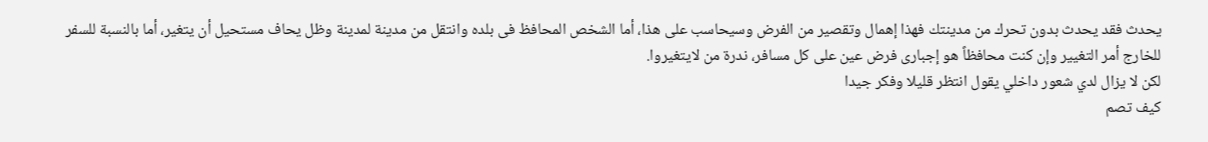يحدث فقد يحدث بدون تحرك من مدينتك فهذا إهمال وتقصير من الفرض وسيحاسب على هذا، أما الشخص المحافظ فى بلده وانتقل من مدينة لمدينة وظل يحاف مستحيل أن يتغير، أما بالنسبة للسفر للخارج أمر التغيير وإن كنت محافظاً هو إجبارى فرض عين على كل مسافر، ندرة من لايتغيروا.
لكن لا يزال لدي شعور داخلي يقول انتظر قليلا وفكر جيدا
كيف تصم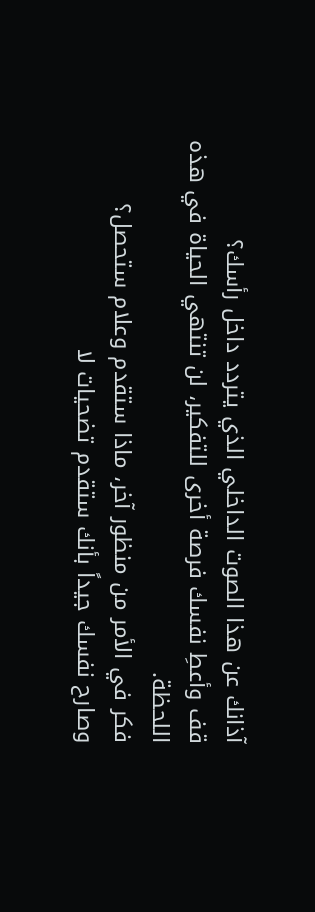آذانك عن هذا الصوت الداخلي الذي يتردد داخل رأسك؟
قف وأعطِ نفسك فرصة أخرى للتفكير، لن تنتهي الحياة في هذه اللحظة.
فكر في الأمر من منظور آخر، ماذا ستقدم وعلام ستحصل؟
وصارح نفسك جيداً بأنك ستقدم تضحيات لا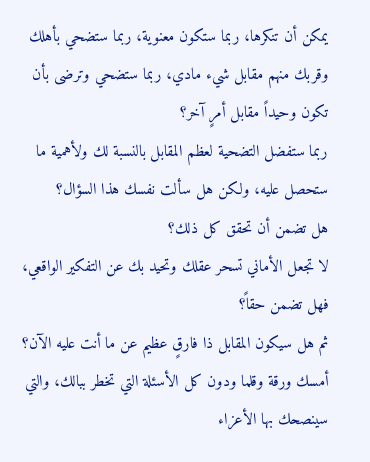يمكن أن تنكرها، ربما ستكون معنوية، ربما ستضحي بأهلك وقربك منهم مقابل شيء مادي، ربما ستضحي وترضى بأن تكون وحيداً مقابل أمرٍ آخر؟
ربما ستفضل التضحية لعظم المقابل بالنسبة لك ولأهمية ما ستحصل عليه، ولكن هل سألت نفسك هذا السؤال؟
هل تضمن أن تحقق كل ذلك؟
لا تجعل الأماني تسحر عقلك وتحيد بك عن التفكير الواقعي، فهل تضمن حقاً؟
ثم هل سيكون المقابل ذا فارقٍ عظيم عن ما أنت عليه الآن؟
أمسك ورقة وقلما ودون كل الأسئلة التي تخطر ببالك، والتي سينصحك بها الأعزاء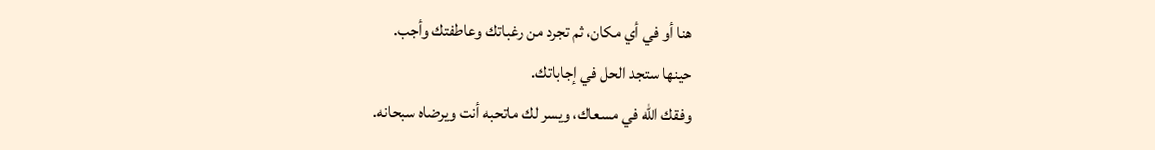هنا أو في أي مكان، ثم تجرد من رغباتك وعاطفتك وأجب.
حينها ستجد الحل في إجاباتك.
وفقك الله في مسعاك، ويسر لك ماتحبه أنت ويرضاه سبحانه.